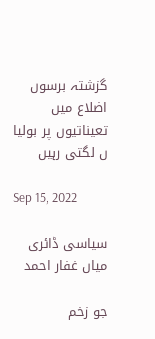گزشتہ برسوں اضلاع میں تعیناتیوں پر بولیا ں لگتی رہیں

Sep 15, 2022

سیاسی ڈائری
میاں غفار احمد

جو زخم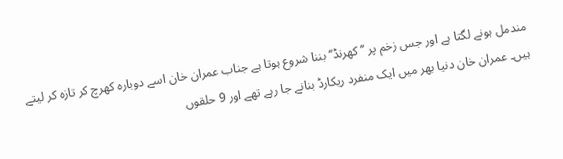مندمل ہونے لگتا ہے اور جس زخم پر ’’کھرنڈ‘‘ بننا شروع ہوتا ہے جناب عمران خان اسے دوبارہ کھرچ کر تازہ کر لیتے ہیں۔ عمران خان دنیا بھر میں ایک منفرد ریکارڈ بنانے جا رہے تھے اور 9 حلقوں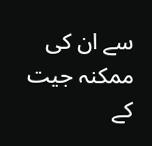سے ان کی ممکنہ جیت کے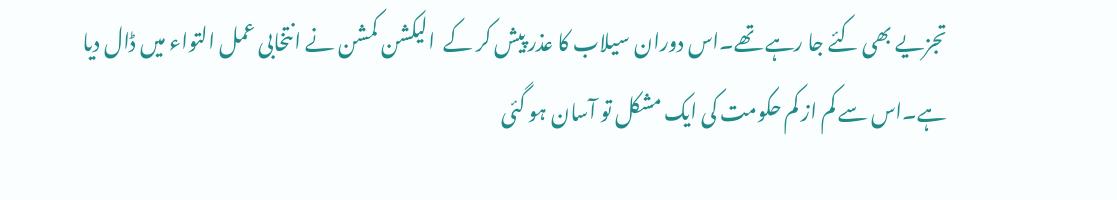تجزیے بھی کئے جا رہے تھے۔اس دوران سیلاب کا عذر پیش کر کے  الیکشن کمشن نے انتخابی عمل التواء میں ڈال دیا ہے۔اس سے کم از کم حکومت کی ایک مشکل تو آسان ہو گئی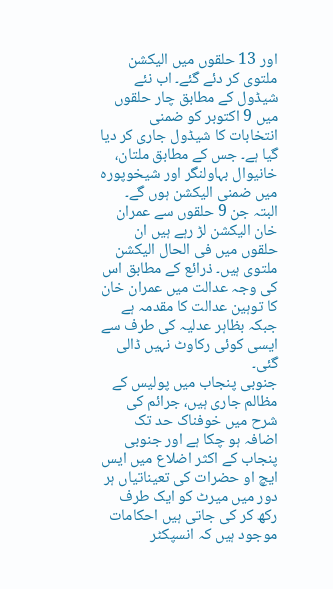اور 13 حلقوں میں الیکشن ملتوی کر دئے گئے۔ اب نئے شیڈول کے مطابق چار حلقوں میں 9 اکتوبر کو ضمنی انتخابات کا شیڈول جاری کر دیا گیا ہے۔ جس کے مطابق ملتان، خانیوال بہاولنگر اور شیخوپورہ میں ضمنی الیکشن ہوں گے۔ البتہ جن 9 حلقوں سے عمران خان الیکشن لڑ رہے ہیں ان حلقوں میں فی الحال الیکشن ملتوی ہیں۔ ذرائع کے مطابق اس کی وجہ عدالت میں عمران خان کا توہین عدالت کا مقدمہ ہے جبکہ بظاہر عدلیہ کی طرف سے ایسی کوئی رکاوٹ نہیں ڈالی گئی۔
جنوبی پنجاب میں پولیس کے مظالم جاری ہیں، جرائم کی شرح میں خوفناک حد تک اضافہ ہو چکا ہے اور جنوبی پنجاب کے اکثر اضلاع میں ایس ایچ او حضرات کی تعیناتیاں ہر دور میں میرٹ کو ایک طرف رکھ کر کی جاتی ہیں احکامات موجود ہیں کہ انسپکٹر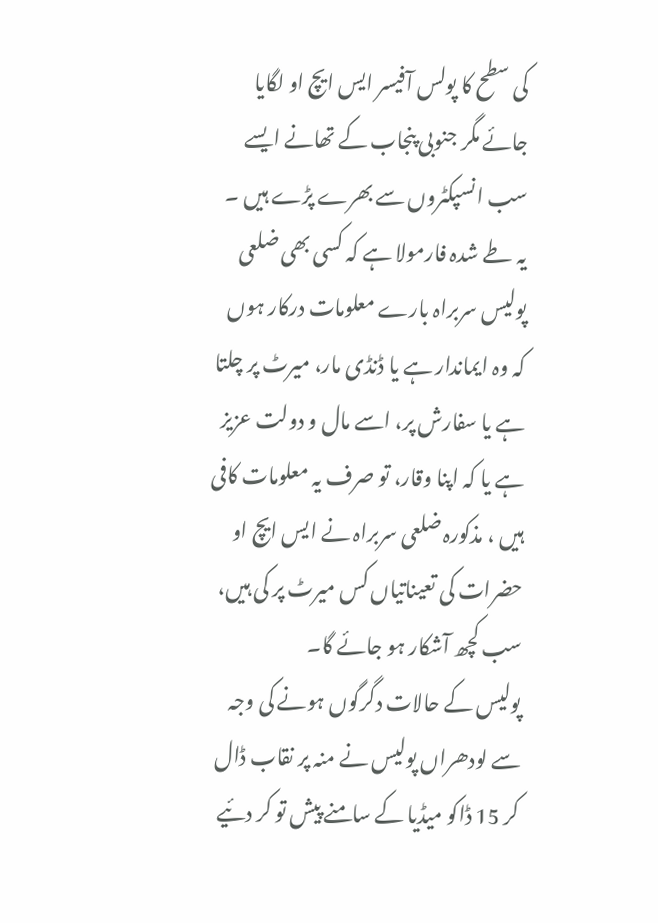کی سطح کا پولس آفیسر ایس ایچ او لگایا جائے مگر جنوبی پنجاب کے تھانے ایسے سب انسپکٹروں سے بھرے پڑے ہیں ۔ یہ طے شدہ فارمولا ہے کہ کسی بھی ضلعی پولیس سربراہ بارے معلومات درکار ہوں کہ وہ ایماندار ہے یا ڈنڈی مار، میرٹ پر چلتا ہے یا سفارش پر، اسے مال و دولت عزیز ہے یا کہ اپنا وقار، تو صرف یہ معلومات کافی ہیں ، مذکورہ ضلعی سربراہ نے ایس ایچ او حضرات کی تعیناتیاں کس میرٹ پر کی ہیں، سب کچھ آشکار ہو جائے گا۔
پولیس کے حالات دگرگوں ہونے کی وجہ سے لودھراں پولیس نے منہ پر نقاب ڈال کر 15 ڈاکو میڈیا کے سامنے پیش تو کر دئیے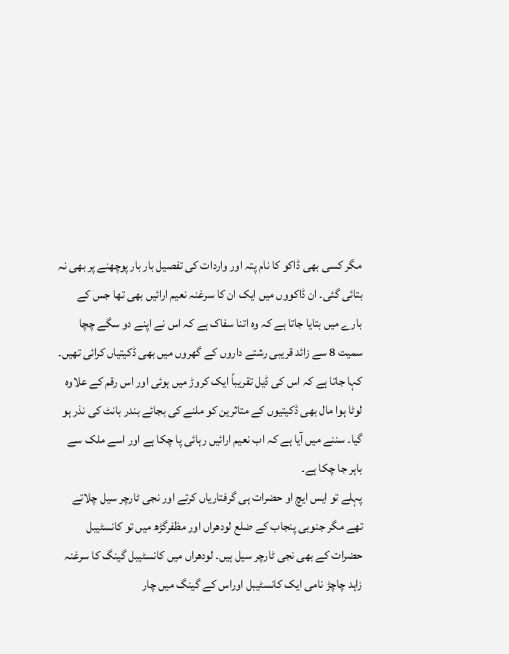مگر کسی بھی ڈاکو کا نام پتہ اور واردات کی تفصیل بار بار پوچھنے پر بھی نہ بتائی گئی۔ ان ڈاکووں میں ایک ان کا سرغنہ نعیم ارائیں بھی تھا جس کے بارے میں بتایا جاتا ہے کہ وہ اتنا سفاک ہے کہ اس نے اپنے دو سگے چچا سمیت 8 سے زائد قریبی رشتے داروں کے گھروں میں بھی ڈکیتیاں کرائی تھیں۔ کہا جاتا ہے کہ اس کی ڈیل تقریباً ایک کروڑ میں ہوئی اور اس رقم کے علاوہ لوٹا ہوا مال بھی ڈکیتیوں کے متاثرین کو ملنے کی بجائے بندر بانٹ کی نذر ہو گیا۔ سننے میں آیا ہے کہ اب نعیم ارائیں رہائی پا چکا ہے اور اسے ملک سے باہر جا چکا ہے۔
پہلے تو ایس ایچ او حضرات ہی گرفتاریاں کرتے اور نجی ٹارچر سیل چلاتے تھے مگر جنوبی پنجاب کے ضلع لودھراں اور مظفرگڑھ میں تو کانسٹیبل حضرات کے بھی نجی ٹارچر سیل ہیں۔ لودھراں میں کانسٹیبل گینگ کا سرغنہ زاہد چاچڑ نامی ایک کانسٹیبل اوراس کے گینگ میں چار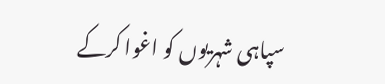سپاہی شہریوں کو اغوا کرکے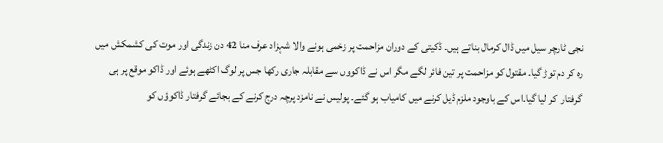نجی ٹارچر سیل میں ڈال کرمال بناتے ہیں۔ ڈکیتی کے دوران مزاحمت پر زخمی ہونے والا شہزاد عرف منا 42 دن زندگی اور موت کی کشمکش میں رہ کر دم توڑ گیا۔ مقتول کو مزاحمت پر تین فائر لگے مگر اس نے ڈاکووں سے مقابلہ جاری رکھا جس پر لوگ اکٹھے ہوئے اور ڈاکو موقع پر ہی گرفتار  کر لیا گیا۔اس کے باوجود ملزم ڈیل کرنے میں کامیاب ہو گئے۔ پولیس نے نامزد پرچہ درج کرنے کے بجائے گرفتار ڈاکوؤں کو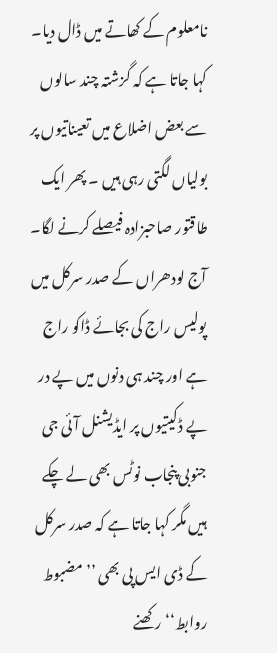نامعلوم کے کھاتے میں ڈال دیا۔
کہا جاتا ہے کہ گزشتہ چند سالوں سے بعض اضلاع میں تعیناتیوں پر بولیاں لگتی رہی ہیں ۔ پھر ایک طاقتور صاحبزادہ فیصلے کرنے لگا۔ آج لودھراں کے صدر سرکل میں پولیس راج کی بجائے ڈاکو راج ہے اور چند ہی دنوں میں پے در پے ڈکیتیوں پر ایڈیشنل آئی جی جنوبی پنجاب نوٹس بھی لے چکے ہیں مگر کہا جاتا ہے کہ صدر سرکل کے ڈی ایس پی بھی ’’مضبوط روابط‘‘ رکھنے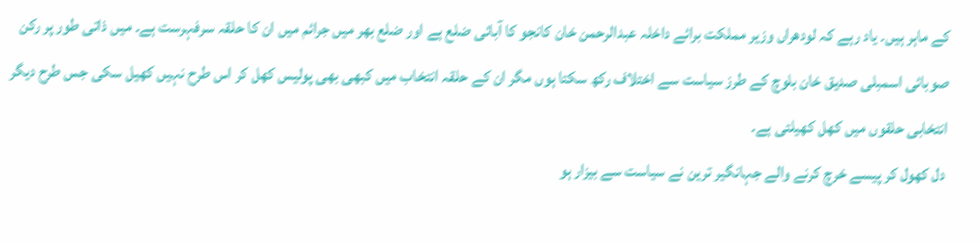کے ماہر ہیں۔ یاد رہے کہ لودھراں وزیر مملکت برائے داخلہ عبدالرحمن خان کانجو کا آبائی ضلع ہے اور ضلع بھر میں جرائم میں ان کا حلقہ سرفہرست ہے۔ میں ذاتی طور پر رکن صوبائی اسمبلی صدیق خان بلوچ کے طرز سیاست سے اختلاف رکھ سکتا ہوں مگر ان کے حلقہ انتخاب میں کبھی بھی پولیس کھل کر اس طرح نہیں کھیل سکی جس طرح دیگر انتخابی حلقوں میں کھل کھیلتی ہے۔
 دل کھول کر پیسے خرچ کرنے والے جہانگیر ترین نے سیاست سے بیزار ہو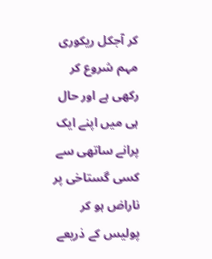کر آجکل ریکوری مہم شروع کر رکھی ہے اور حال ہی میں اپنے ایک پرانے ساتھی سے کسی گستاخی پر ناراض ہو کر پولیس کے ذریعے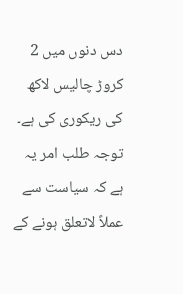دس دنوں میں 2 کروڑ چالیس لاکھ کی ریکوری کی ہے۔ توجہ طلب امر یہ ہے کہ سیاست سے عملاً لاتعلق ہونے کے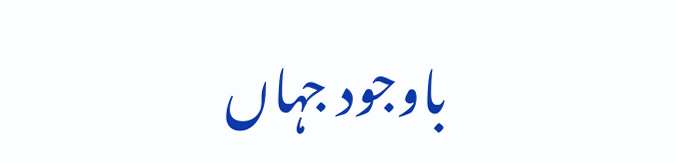باوجود جہاں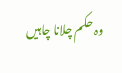وہ حکم چلانا چاہیں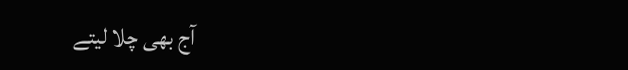آج بھی چلا لیتے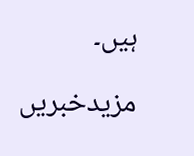ہیں۔

مزیدخبریں